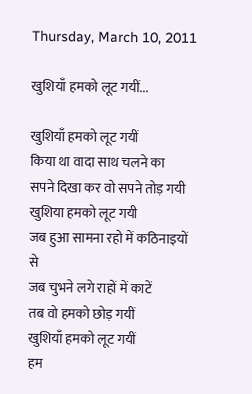Thursday, March 10, 2011

खुशियाँ हमको लूट गयीं...

खुशियाँ हमको लूट गयीं
किया था वादा साथ चलने का
सपने दिखा कर वो सपने तोड़ गयी
खुशिया हमको लूट गयी
जब हुआ सामना रहो में कठिनाइयों से
जब चुभने लगे राहों में काटें
तब वो हमको छोड़ गयीं
खुशियाँ हमको लूट गयीं
हम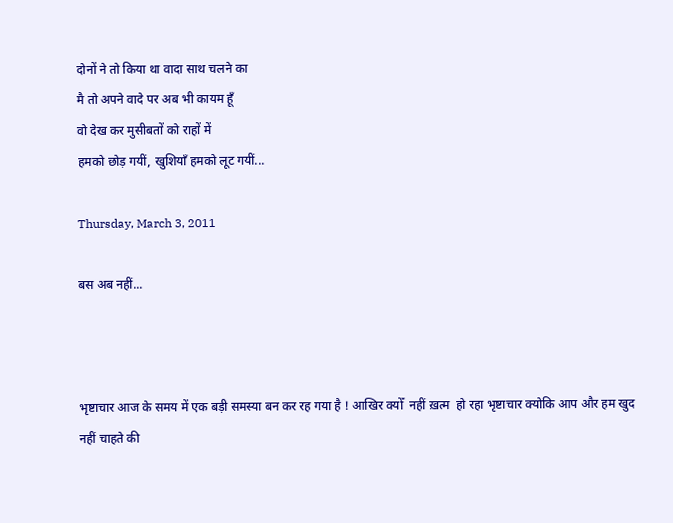दोनों ने तो किया था वादा साथ चलने का
मै तो अपने वादे पर अब भी कायम हूँ
वो देख कर मुसीबतों को राहों में
हमको छोड़ गयीं, खुशियाँ हमको लूट गयीं...

Thursday, March 3, 2011

बस अब नहीं...



भृष्टाचार आज के समय में एक बड़ी समस्या बन कर रह गया है ! आखिर क्योँ  नहीं ख़त्म  हो रहा भृष्टाचार क्योकि आप और हम खुद नहीं चाहते की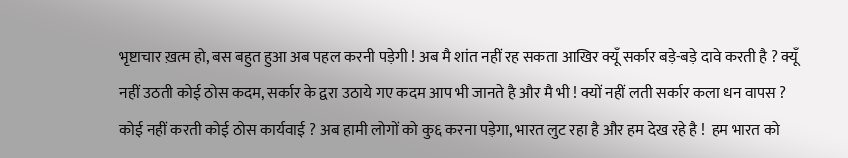भृष्टाचार ख़त्म हो, बस बहुत हुआ अब पहल करनी पड़ेगी ! अब मै शांत नहीं रह सकता आखिर क्यूँ सर्कार बड़े-बड़े दावे करती है ? क्यूँ नहीं उठती कोई ठोस कदम, सर्कार के द्वरा उठाये गए कदम आप भी जानते है और मै भी ! क्यों नहीं लती सर्कार कला धन वापस ? कोई नहीं करती कोई ठोस कार्यवाई ? अब हामी लोगों को कु६ करना पड़ेगा, भारत लुट रहा है और हम देख रहे है !  हम भारत को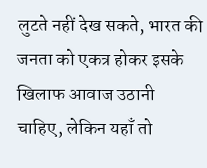लुटते नहीं देख सकते, भारत की जनता को एकत्र होकर इसके खिलाफ आवाज उठानी चाहिए, लेकिन यहाँ तो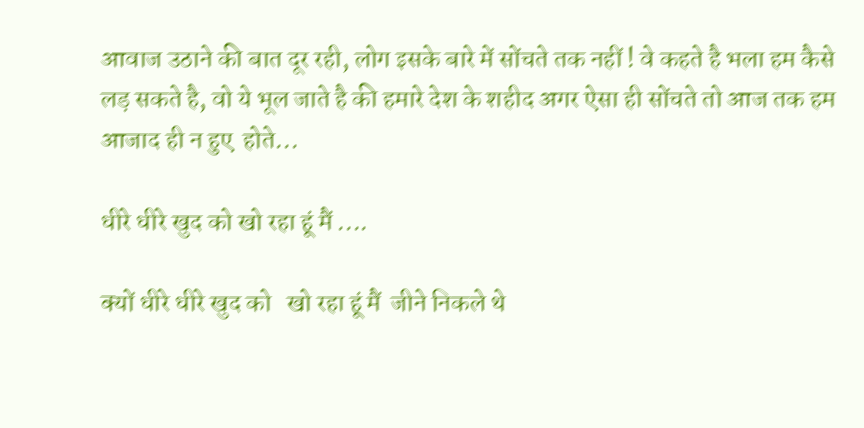आवाज उठाने की बात दूर रही, लोग इसके बारे में सोंचते तक नहीं ! वे कहते है भला हम कैसे लड़ सकते है, वो ये भूल जाते है की हमारे देश के शहीद अगर ऐसा ही सोंचते तो आज तक हम आजाद ही न हुए  होते...

धीरे धीरे खुद को खो रहा हूं मैं ....

क्यों धीरे धीरे खुद को   खो रहा हूं मैं  जीने निकले थे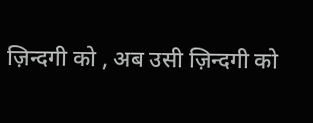ज़िन्दगी को , अब उसी ज़िन्दगी को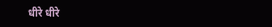धीरे धीरे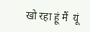खो रहा हूं मैं  यूं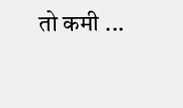तो कमी ...